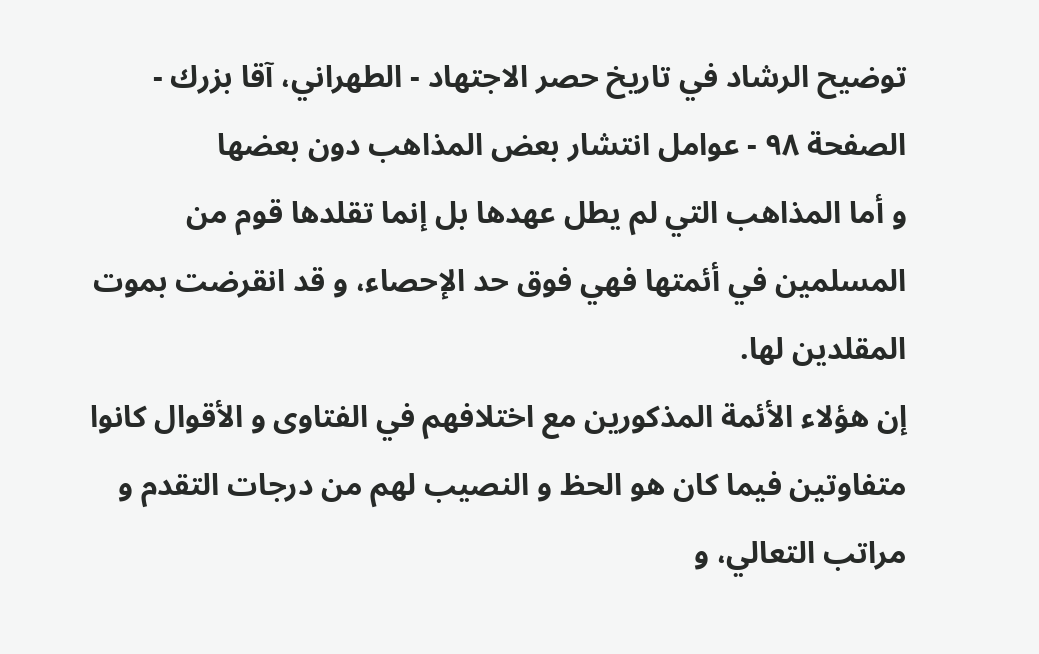توضيح الرشاد في تاريخ حصر الاجتهاد - الطهراني، آقا بزرك - الصفحة ٩٨ - عوامل انتشار بعض المذاهب دون بعضها
و أما المذاهب التي لم يطل عهدها بل إنما تقلدها قوم من المسلمين في أئمتها فهي فوق حد الإحصاء، و قد انقرضت بموت المقلدين لها.
إن هؤلاء الأئمة المذكورين مع اختلافهم في الفتاوى و الأقوال كانوا متفاوتين فيما كان هو الحظ و النصيب لهم من درجات التقدم و مراتب التعالي، و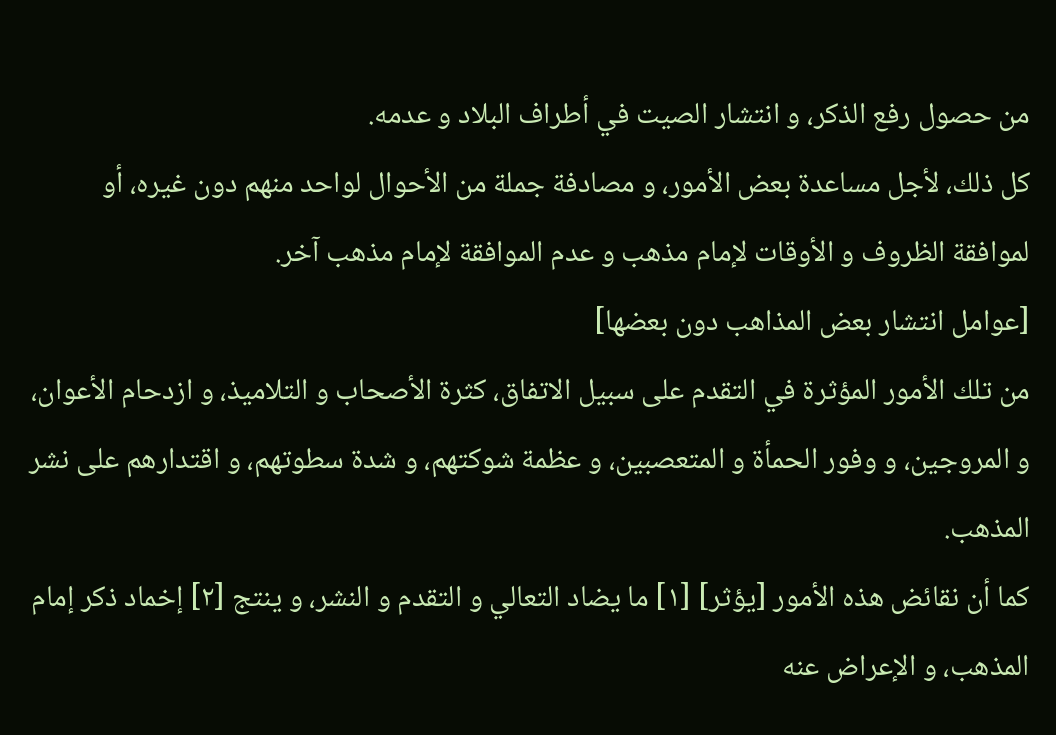من حصول رفع الذكر، و انتشار الصيت في أطراف البلاد و عدمه.
كل ذلك، لأجل مساعدة بعض الأمور، و مصادفة جملة من الأحوال لواحد منهم دون غيره، أو لموافقة الظروف و الأوقات لإمام مذهب و عدم الموافقة لإمام مذهب آخر.
[عوامل انتشار بعض المذاهب دون بعضها]
من تلك الأمور المؤثرة في التقدم على سبيل الاتفاق، كثرة الأصحاب و التلاميذ، و ازدحام الأعوان، و المروجين، و وفور الحمأة و المتعصبين، و عظمة شوكتهم، و شدة سطوتهم، و اقتدارهم على نشر المذهب.
كما أن نقائض هذه الأمور [يؤثر] [١] ما يضاد التعالي و التقدم و النشر، و ينتج [٢] إخماد ذكر إمام المذهب، و الإعراض عنه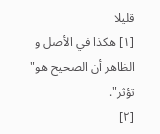قليلا
[١] هكذا في الأصل و الظاهر أن الصحيح هو" تؤثر".
[٢]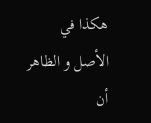هكذا في الأصل و الظاهر أن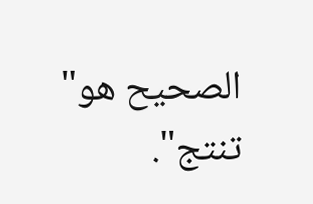الصحيح هو" تنتج".